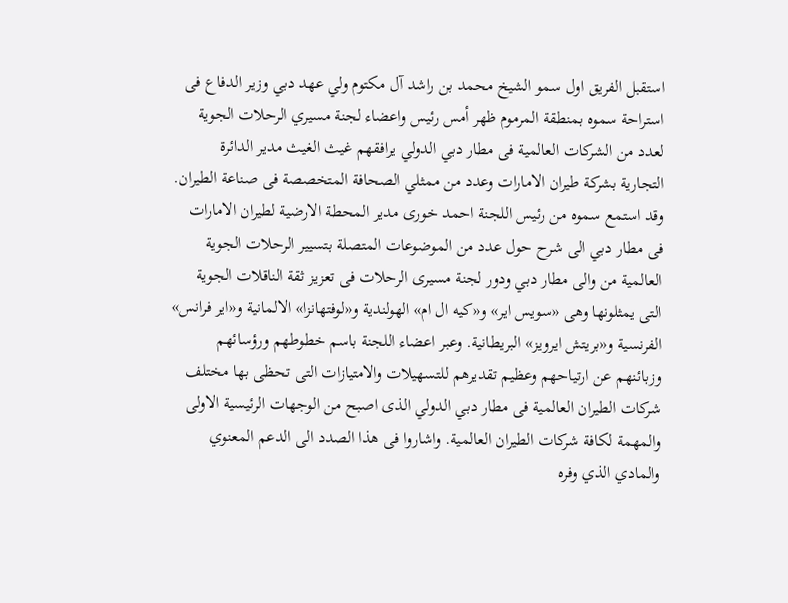استقبل الفريق اول سمو الشيخ محمد بن راشد آل مكتوم ولي عهد دبي وزير الدفاع فى استراحة سموه بمنطقة المرموم ظهر أمس رئيس واعضاء لجنة مسيري الرحلات الجوية لعدد من الشركات العالمية فى مطار دبي الدولي يرافقهم غيث الغيث مدير الدائرة التجارية بشركة طيران الامارات وعدد من ممثلي الصحافة المتخصصة فى صناعة الطيران. وقد استمع سموه من رئيس اللجنة احمد خورى مدير المحطة الارضية لطيران الامارات فى مطار دبي الى شرح حول عدد من الموضوعات المتصلة بتسيير الرحلات الجوية العالمية من والى مطار دبي ودور لجنة مسيرى الرحلات فى تعزيز ثقة الناقلات الجوية التى يمثلونها وهى «سويس اير» و«كيه ال ام» الهولندية و«لوفتهانزا» الالمانية و«اير فرانس» الفرنسية و«بريتش ايرويز» البريطانية. وعبر اعضاء اللجنة باسم خطوطهم ورؤسائهم وزبائنهم عن ارتياحهم وعظيم تقديرهم للتسهيلات والامتيازات التى تحظى بها مختلف شركات الطيران العالمية فى مطار دبي الدولي الذى اصبح من الوجهات الرئيسية الاولى والمهمة لكافة شركات الطيران العالمية. واشاروا فى هذا الصدد الى الدعم المعنوي والمادي الذي وفره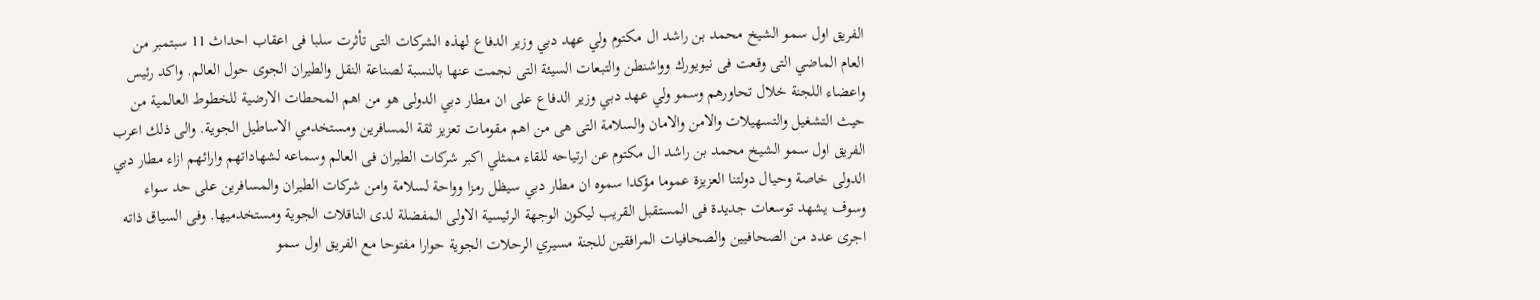الفريق اول سمو الشيخ محمد بن راشد ال مكتوم ولي عهد دبي وزير الدفاع لهذه الشركات التى تأثرت سلبا فى اعقاب احداث 11 سبتمبر من العام الماضي التى وقعت فى نيويورك وواشنطن والتبعات السيئة التى نجمت عنها بالنسبة لصناعة النقل والطيران الجوى حول العالم. واكد رئيس واعضاء اللجنة خلال تحاورهم وسمو ولي عهد دبي وزير الدفاع على ان مطار دبي الدولى هو من اهم المحطات الارضية للخطوط العالمية من حيث التشغيل والتسهيلات والامن والامان والسلامة التى هى من اهم مقومات تعزيز ثقة المسافرين ومستخدمي الاساطيل الجوية. والى ذلك اعرب الفريق اول سمو الشيخ محمد بن راشد ال مكتوم عن ارتياحه للقاء ممثلي اكبر شركات الطيران فى العالم وسماعه لشهاداتهم وارائهم ازاء مطار دبي الدولى خاصة وحيال دولتنا العزيزة عموما مؤكدا سموه ان مطار دبي سيظل رمزا وواحة لسلامة وامن شركات الطيران والمسافرين على حد سواء وسوف يشهد توسعات جديدة فى المستقبل القريب ليكون الوجهة الرئيسية الاولى المفضلة لدى الناقلات الجوية ومستخدميها. وفى السياق ذاته اجرى عدد من الصحافيين والصحافيات المرافقين للجنة مسيري الرحلات الجوية حوارا مفتوحا مع الفريق اول سمو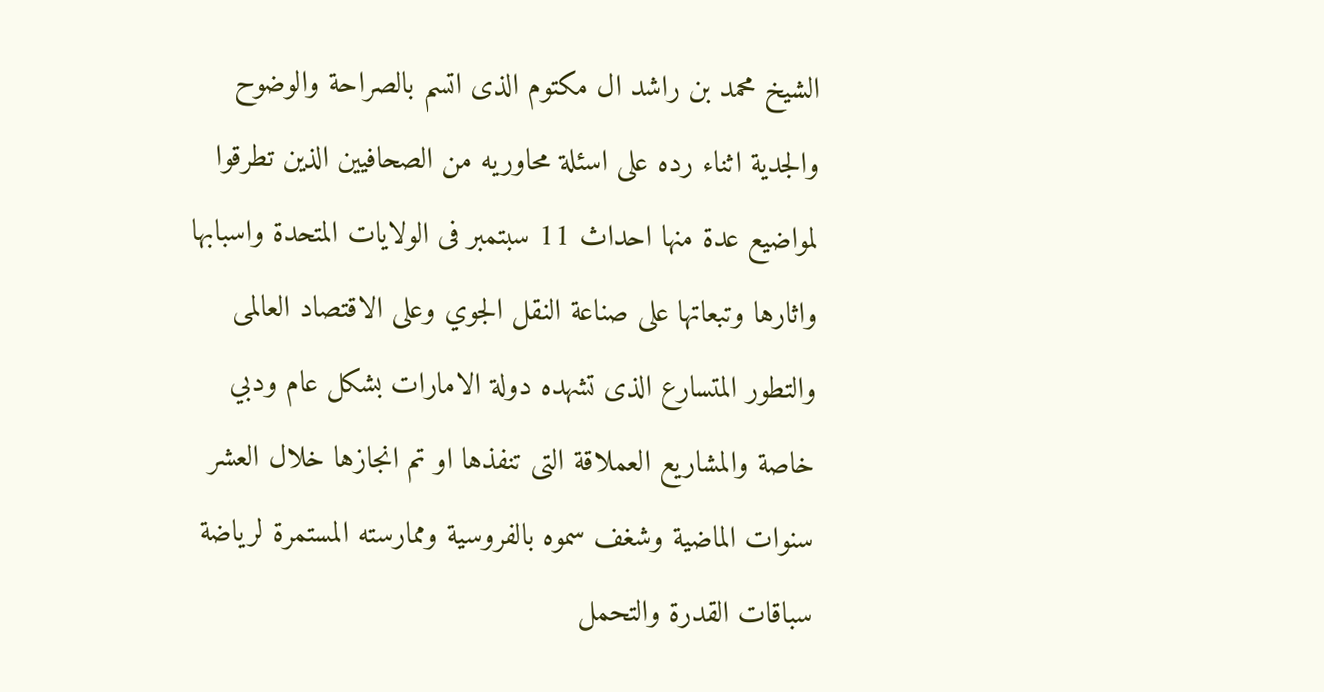الشيخ محمد بن راشد ال مكتوم الذى اتسم بالصراحة والوضوح والجدية اثناء رده على اسئلة محاوريه من الصحافيين الذين تطرقوا لمواضيع عدة منها احداث 11 سبتمبر فى الولايات المتحدة واسبابها واثارها وتبعاتها على صناعة النقل الجوي وعلى الاقتصاد العالمى والتطور المتسارع الذى تشهده دولة الامارات بشكل عام ودبي خاصة والمشاريع العملاقة التى تنفذها او تم انجازها خلال العشر سنوات الماضية وشغف سموه بالفروسية وممارسته المستمرة لرياضة سباقات القدرة والتحمل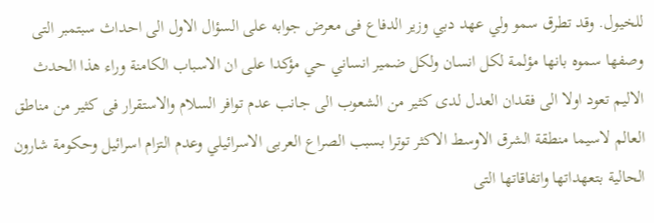للخيول. وقد تطرق سمو ولي عهد دبي وزير الدفاع فى معرض جوابه على السؤال الاول الى احداث سبتمبر التى وصفها سموه بانها مؤلمة لكل انسان ولكل ضمير انساني حي مؤكدا على ان الاسباب الكامنة وراء هذا الحدث الاليم تعود اولا الى فقدان العدل لدى كثير من الشعوب الى جانب عدم توافر السلام والاستقرار فى كثير من مناطق العالم لاسيما منطقة الشرق الاوسط الاكثر توترا بسبب الصراع العربى الاسرائيلي وعدم التزام اسرائيل وحكومة شارون الحالية بتعهداتها واتفاقاتها التى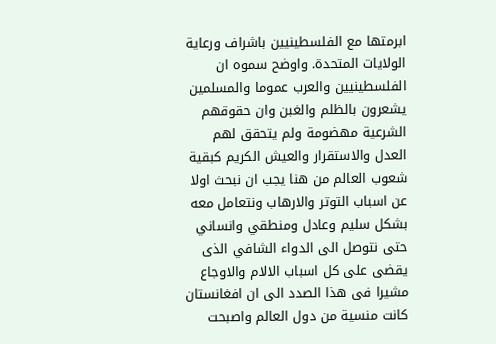ابرمتها مع الفلسطينيين باشراف ورعاية الولايات المتحدة. واوضح سموه ان الفلسطينيين والعرب عموما والمسلمين يشعرون بالظلم والغبن وان حقوقهم الشرعية مهضومة ولم يتحقق لهم العدل والاستقرار والعيش الكريم كبقية شعوب العالم من هنا يجب ان نبحث اولا عن اسباب التوتر والارهاب ونتعامل معه بشكل سليم وعادل ومنطقي وانساني حتى نتوصل الى الدواء الشافي الذى يقضى على كل اسباب الالام والاوجاع مشيرا فى هذا الصدد الى ان افغانستان كانت منسية من دول العالم واصبحت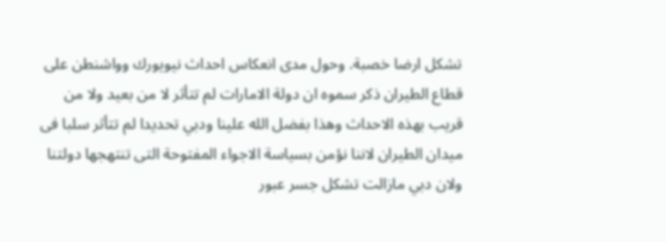تشكل ارضا خصبة. وحول مدى انعكاس احداث نيويورك وواشنطن على قطاع الطيران ذكر سموه ان دولة الامارات لم تتأثر لا من بعيد ولا من قريب بهذه الاحداث وهذا بفضل الله علينا ودبي تحديدا لم تتأثر سلبا فى ميدان الطيران لاننا نؤمن بسياسة الاجواء المفتوحة التى تنتهجها دولتنا ولان دبي مازالت تشكل جسر عبور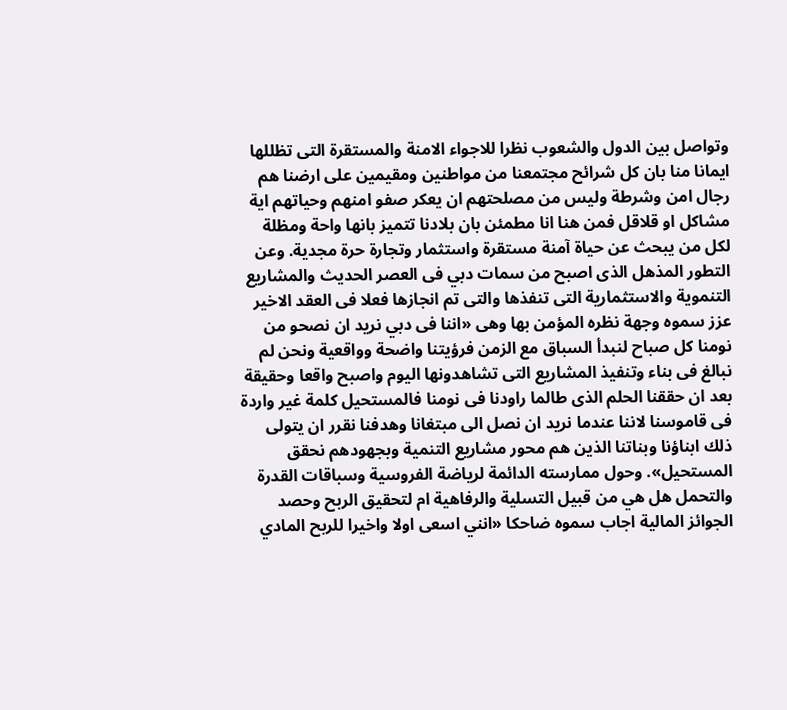وتواصل بين الدول والشعوب نظرا للاجواء الامنة والمستقرة التى تظللها ايمانا منا بان كل شرائح مجتمعنا من مواطنين ومقيمين على ارضنا هم رجال امن وشرطة وليس من مصلحتهم ان يعكر صفو امنهم وحياتهم اية مشاكل او قلاقل فمن هنا انا مطمئن بان بلادنا تتميز بانها واحة ومظلة لكل من يبحث عن حياة آمنة مستقرة واستثمار وتجارة حرة مجدية. وعن التطور المذهل الذى اصبح من سمات دبي فى العصر الحديث والمشاريع التنموية والاستثمارية التى تنفذها والتى تم انجازها فعلا فى العقد الاخير عزز سموه وجهة نظره المؤمن بها وهى «اننا فى دبي نريد ان نصحو من نومنا كل صباح لنبدأ السباق مع الزمن فرؤيتنا واضحة وواقعية ونحن لم نبالغ فى بناء وتنفيذ المشاريع التى تشاهدونها اليوم واصبح واقعا وحقيقة بعد ان حققنا الحلم الذى طالما راودنا فى نومنا فالمستحيل كلمة غير واردة فى قاموسنا لاننا عندما نريد ان نصل الى مبتغانا وهدفنا نقرر ان يتولى ذلك ابناؤنا وبناتنا الذين هم محور مشاريع التنمية وبجهودهم نحقق المستحيل». وحول ممارسته الدائمة لرياضة الفروسية وسباقات القدرة والتحمل هل هي من قبيل التسلية والرفاهية ام لتحقيق الربح وحصد الجوائز المالية اجاب سموه ضاحكا «انني اسعى اولا واخيرا للربح المادي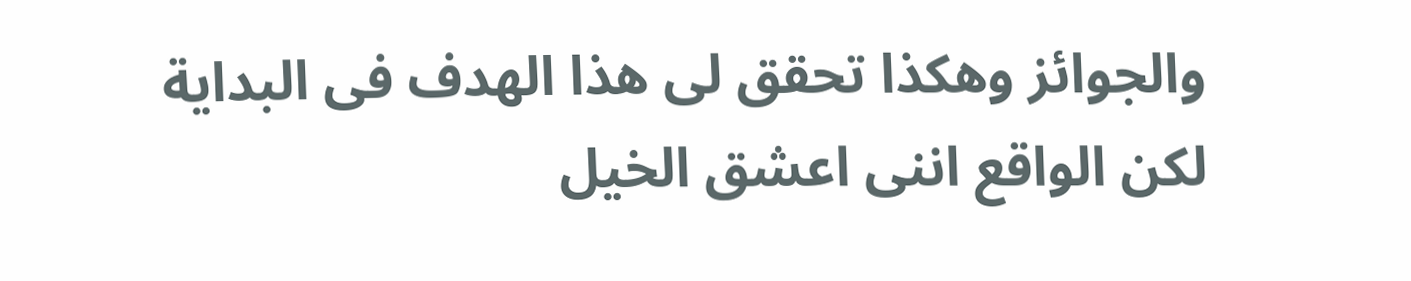والجوائز وهكذا تحقق لى هذا الهدف فى البداية لكن الواقع اننى اعشق الخيل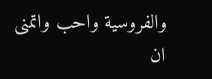والفروسية واحب واتمنى ان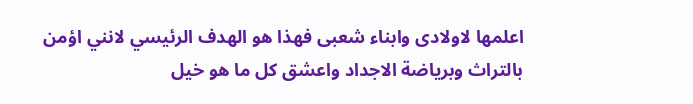اعلمها لاولادى وابناء شعبى فهذا هو الهدف الرئيسي لانني اؤمن بالتراث وبرياضة الاجداد واعشق كل ما هو خيل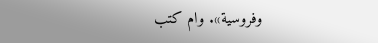وفروسية». وام كتب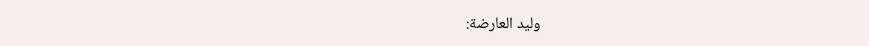وليد العارضة: